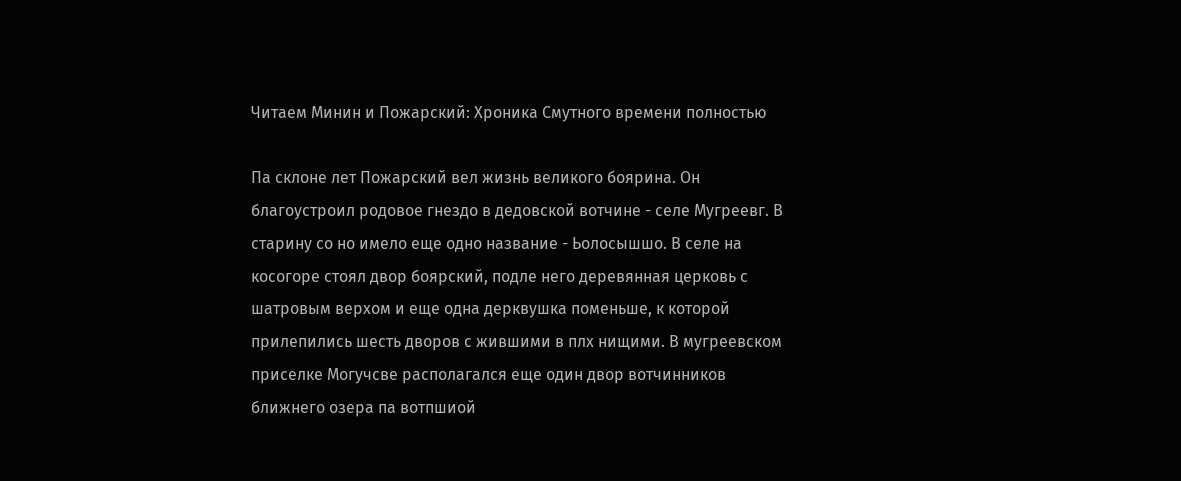Читаем Минин и Пожарский: Хроника Смутного времени полностью

Па склоне лет Пожарский вел жизнь великого боярина. Он благоустроил родовое гнездо в дедовской вотчине - селе Мугреевг. В старину со но имело еще одно название - Ьолосышшо. В селе на косогоре стоял двор боярский, подле него деревянная церковь с шатровым верхом и еще одна дерквушка поменьше, к которой прилепились шесть дворов с жившими в плх нищими. В мугреевском приселке Могучсве располагался еще один двор вотчинников ближнего озера па вотпшиой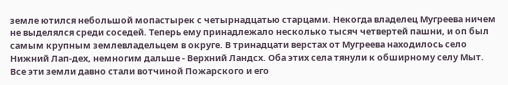земле ютился небольшой мопастырек с четырнадцатью старцами. Некогда владелец Мугреева ничем не выделялся среди соседей. Теперь ему принадлежало несколько тысяч четвертей пашни, и оп был самым крупным землевладельцем в округе. В тринадцати верстах от Мугреева находилось село Нижний Лап-дех, немногим дальше - Верхний Ландсх. Оба этих села тянули к обширному селу Мыт. Все эти земли давно стали вотчиной Пожарского и его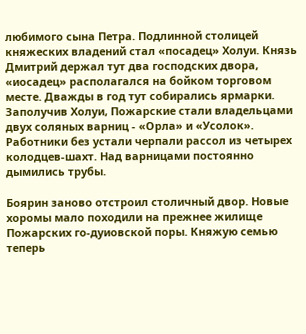любимого сына Петра. Подлинной столицей княжеских владений стал «посадец» Холуи. Князь Дмитрий держал тут два господских двора, «иосадец» располагался на бойком торговом месте. Дважды в год тут собирались ярмарки. Заполучив Холуи, Пожарские стали владельцами двух соляных варниц - «Орла» и «Усолок». Работники без устали черпали рассол из четырех колодцев-шахт. Над варницами постоянно дымились трубы.

Боярин заново отстроил столичный двор. Новые хоромы мало походили на прежнее жилище Пожарских го-дуиовской поры. Княжую семью теперь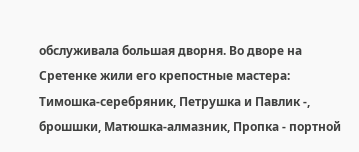обслуживала большая дворня. Во дворе на Сретенке жили его крепостные мастера: Тимошка-серебряник, Петрушка и Павлик -, брошшки, Матюшка-алмазник, Пропка - портной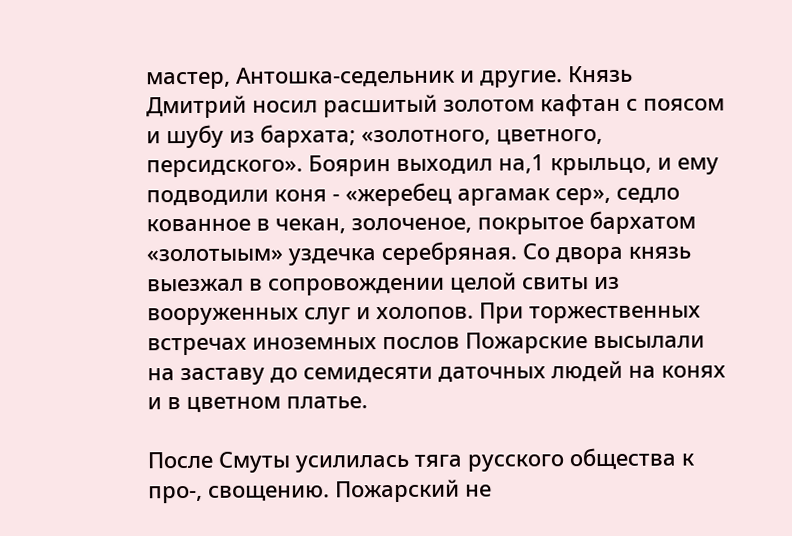мастер, Антошка-седельник и другие. Князь Дмитрий носил расшитый золотом кафтан с поясом и шубу из бархата; «золотного, цветного, персидского». Боярин выходил на,1 крыльцо, и ему подводили коня - «жеребец аргамак сер», седло кованное в чекан, золоченое, покрытое бархатом «золотыым» уздечка серебряная. Со двора князь выезжал в сопровождении целой свиты из вооруженных слуг и холопов. При торжественных встречах иноземных послов Пожарские высылали на заставу до семидесяти даточных людей на конях и в цветном платье.

После Смуты усилилась тяга русского общества к про-, свощению. Пожарский не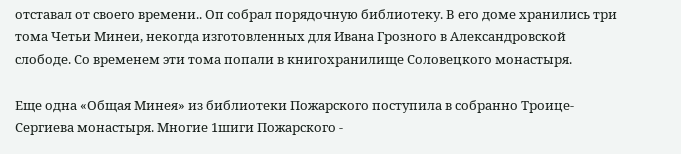отставал от своего времени.. Оп собрал порядочную библиотеку. В его доме хранились три тома Четьи Минеи, некогда изготовленных для Ивана Грозного в Александровской слободе. Со временем эти тома попали в книгохранилище Соловецкого монастыря.

Еще одна «Общая Минея» из библиотеки Пожарского поступила в собранно Троице-Сергиева монастыря. Многие 1шиги Пожарского -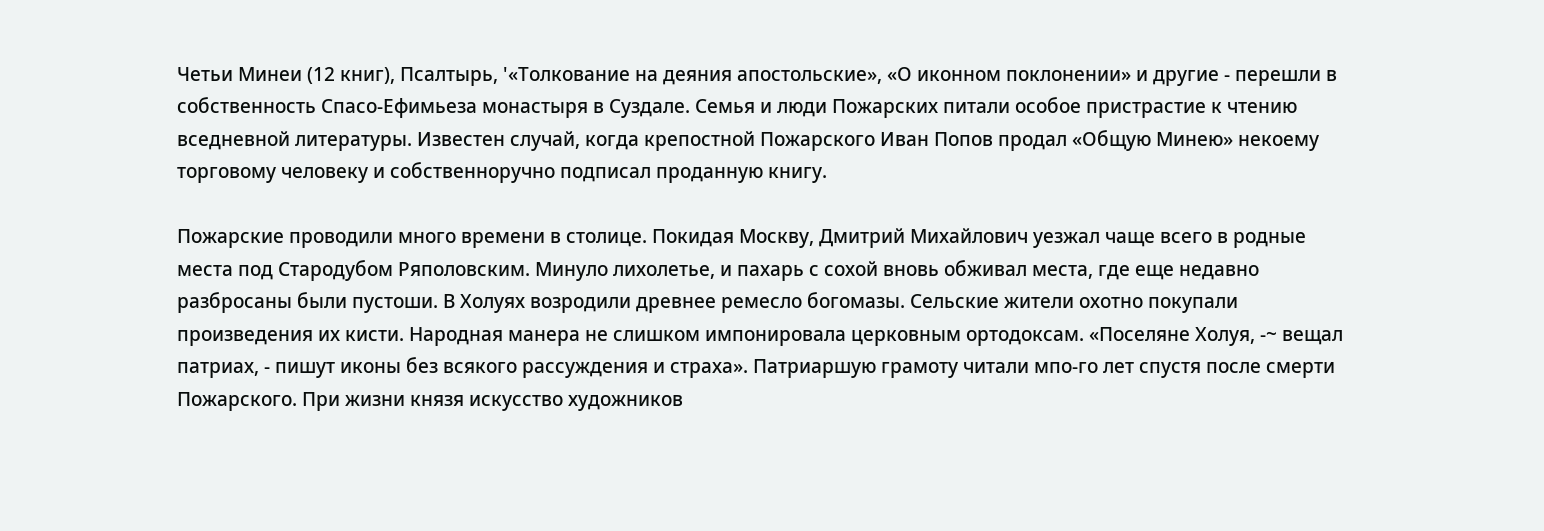Четьи Минеи (12 книг), Псалтырь, '«Толкование на деяния апостольские», «О иконном поклонении» и другие - перешли в собственность Спасо-Ефимьеза монастыря в Суздале. Семья и люди Пожарских питали особое пристрастие к чтению вседневной литературы. Известен случай, когда крепостной Пожарского Иван Попов продал «Общую Минею» некоему торговому человеку и собственноручно подписал проданную книгу.

Пожарские проводили много времени в столице. Покидая Москву, Дмитрий Михайлович уезжал чаще всего в родные места под Стародубом Ряполовским. Минуло лихолетье, и пахарь с сохой вновь обживал места, где еще недавно разбросаны были пустоши. В Холуях возродили древнее ремесло богомазы. Сельские жители охотно покупали произведения их кисти. Народная манера не слишком импонировала церковным ортодоксам. «Поселяне Холуя, -~ вещал патриах, - пишут иконы без всякого рассуждения и страха». Патриаршую грамоту читали мпо-го лет спустя после смерти Пожарского. При жизни князя искусство художников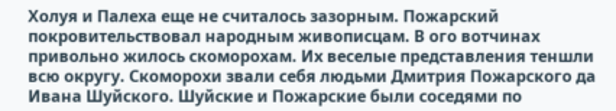Холуя и Палеха еще не считалось зазорным. Пожарский покровительствовал народным живописцам. В ого вотчинах привольно жилось скоморохам. Их веселые представления теншли всю округу. Скоморохи звали себя людьми Дмитрия Пожарского да Ивана Шуйского. Шуйские и Пожарские были соседями по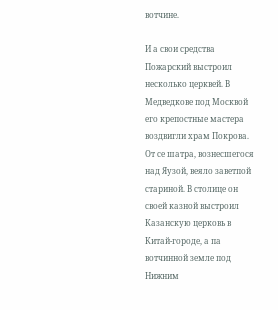вотчине.

И а свои средства Пожарский выстроил несколько церквей. В Медведкове под Москвой его крепостные мастера воздвигли храм Покрова. От се шатра, вознесшегося над Яузой, веяло заветпой стариной. В столице он своей казной выстроил Казанскую церковь в Китай-городе, а па вотчинной земле под Нижним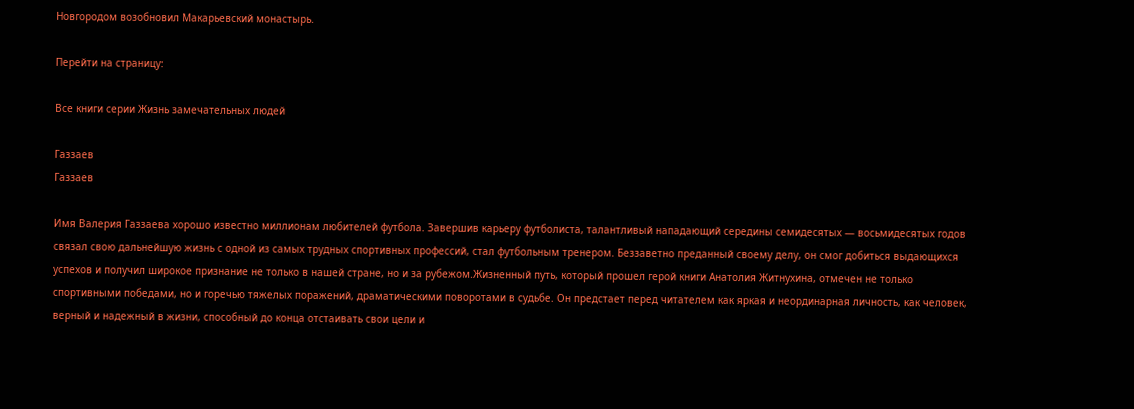Новгородом возобновил Макарьевский монастырь.

Перейти на страницу:

Все книги серии Жизнь замечательных людей

Газзаев
Газзаев

Имя Валерия Газзаева хорошо известно миллионам любителей футбола. Завершив карьеру футболиста, талантливый нападающий середины семидесятых — восьмидесятых годов связал свою дальнейшую жизнь с одной из самых трудных спортивных профессий, стал футбольным тренером. Беззаветно преданный своему делу, он смог добиться выдающихся успехов и получил широкое признание не только в нашей стране, но и за рубежом.Жизненный путь, который прошел герой книги Анатолия Житнухина, отмечен не только спортивными победами, но и горечью тяжелых поражений, драматическими поворотами в судьбе. Он предстает перед читателем как яркая и неординарная личность, как человек, верный и надежный в жизни, способный до конца отстаивать свои цели и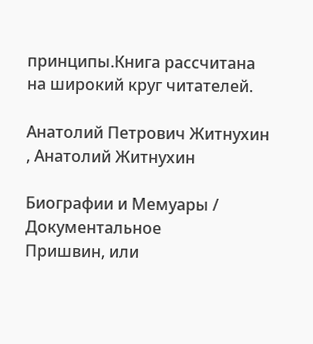принципы.Книга рассчитана на широкий круг читателей.

Анатолий Петрович Житнухин , Анатолий Житнухин

Биографии и Мемуары / Документальное
Пришвин, или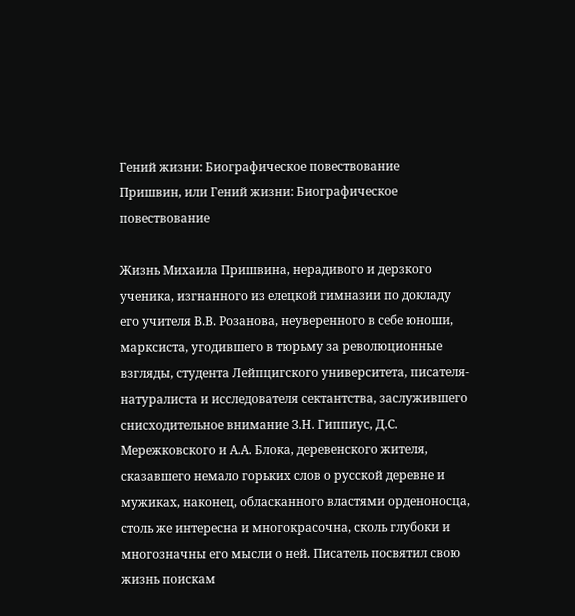Гений жизни: Биографическое повествование
Пришвин, или Гений жизни: Биографическое повествование

Жизнь Михаила Пришвина, нерадивого и дерзкого ученика, изгнанного из елецкой гимназии по докладу его учителя В.В. Розанова, неуверенного в себе юноши, марксиста, угодившего в тюрьму за революционные взгляды, студента Лейпцигского университета, писателя-натуралиста и исследователя сектантства, заслужившего снисходительное внимание З.Н. Гиппиус, Д.С. Мережковского и А.А. Блока, деревенского жителя, сказавшего немало горьких слов о русской деревне и мужиках, наконец, обласканного властями орденоносца, столь же интересна и многокрасочна, сколь глубоки и многозначны его мысли о ней. Писатель посвятил свою жизнь поискам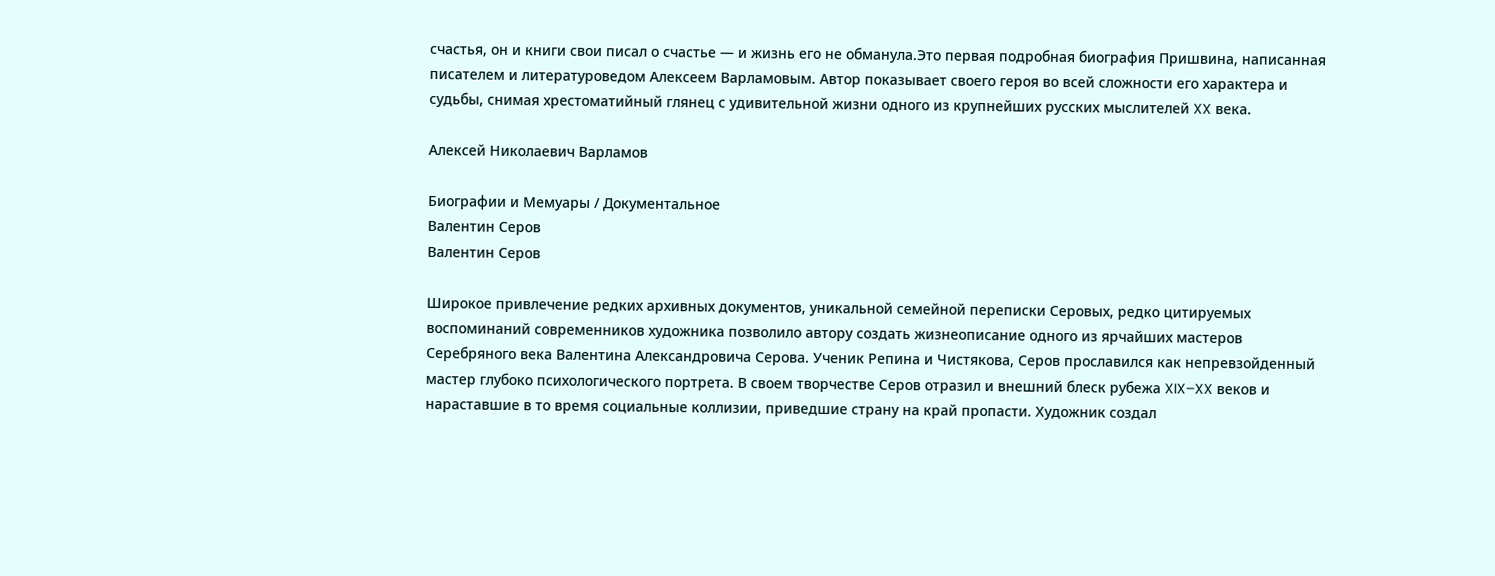счастья, он и книги свои писал о счастье — и жизнь его не обманула.Это первая подробная биография Пришвина, написанная писателем и литературоведом Алексеем Варламовым. Автор показывает своего героя во всей сложности его характера и судьбы, снимая хрестоматийный глянец с удивительной жизни одного из крупнейших русских мыслителей XX века.

Алексей Николаевич Варламов

Биографии и Мемуары / Документальное
Валентин Серов
Валентин Серов

Широкое привлечение редких архивных документов, уникальной семейной переписки Серовых, редко цитируемых воспоминаний современников художника позволило автору создать жизнеописание одного из ярчайших мастеров Серебряного века Валентина Александровича Серова. Ученик Репина и Чистякова, Серов прославился как непревзойденный мастер глубоко психологического портрета. В своем творчестве Серов отразил и внешний блеск рубежа XIX–XX веков и нараставшие в то время социальные коллизии, приведшие страну на край пропасти. Художник создал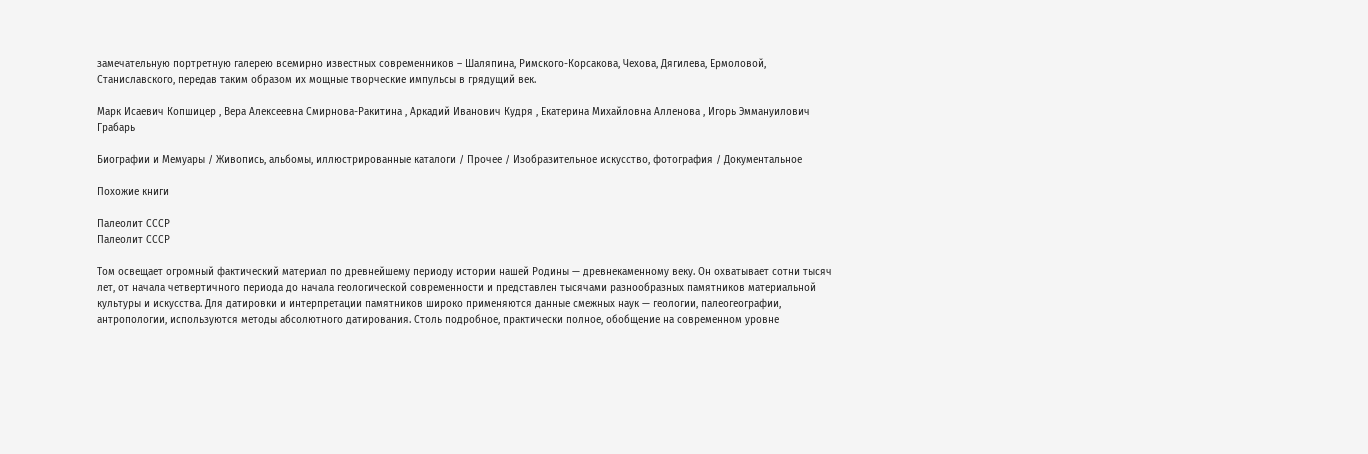замечательную портретную галерею всемирно известных современников – Шаляпина, Римского-Корсакова, Чехова, Дягилева, Ермоловой, Станиславского, передав таким образом их мощные творческие импульсы в грядущий век.

Марк Исаевич Копшицер , Вера Алексеевна Смирнова-Ракитина , Аркадий Иванович Кудря , Екатерина Михайловна Алленова , Игорь Эммануилович Грабарь

Биографии и Мемуары / Живопись, альбомы, иллюстрированные каталоги / Прочее / Изобразительное искусство, фотография / Документальное

Похожие книги

Палеолит СССР
Палеолит СССР

Том освещает огромный фактический материал по древнейшему периоду истории нашей Родины — древнекаменному веку. Он охватывает сотни тысяч лет, от начала четвертичного периода до начала геологической современности и представлен тысячами разнообразных памятников материальной культуры и искусства. Для датировки и интерпретации памятников широко применяются данные смежных наук — геологии, палеогеографии, антропологии, используются методы абсолютного датирования. Столь подробное, практически полное, обобщение на современном уровне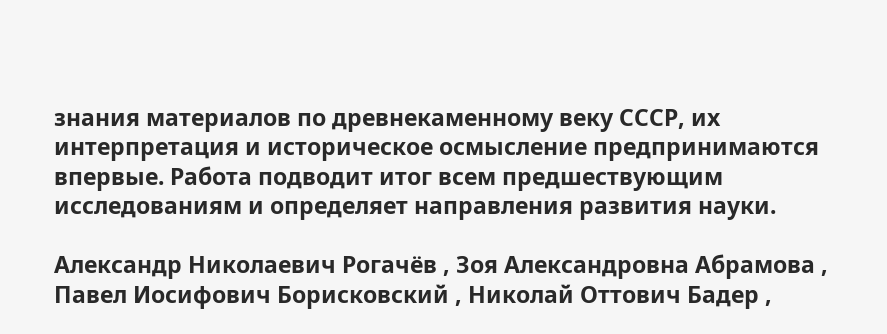знания материалов по древнекаменному веку СССР, их интерпретация и историческое осмысление предпринимаются впервые. Работа подводит итог всем предшествующим исследованиям и определяет направления развития науки.

Александр Николаевич Рогачёв , Зоя Александровна Абрамова , Павел Иосифович Борисковский , Николай Оттович Бадер ,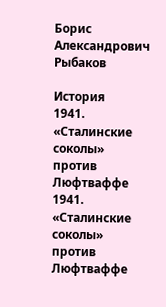Борис Александрович Рыбаков

История
1941. «Сталинские соколы» против Люфтваффе
1941. «Сталинские соколы» против Люфтваффе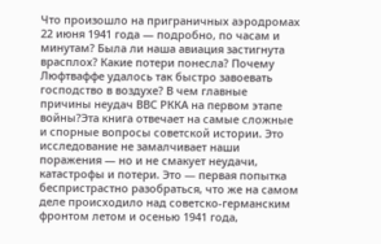Что произошло на приграничных аэродромах 22 июня 1941 года — подробно, по часам и минутам? Была ли наша авиация застигнута врасплох? Какие потери понесла? Почему Люфтваффе удалось так быстро завоевать господство в воздухе? В чем главные причины неудач ВВС РККА на первом этапе войны?Эта книга отвечает на самые сложные и спорные вопросы советской истории. Это исследование не замалчивает наши поражения — но и не смакует неудачи, катастрофы и потери. Это — первая попытка беспристрастно разобраться, что же на самом деле происходило над советско-германским фронтом летом и осенью 1941 года,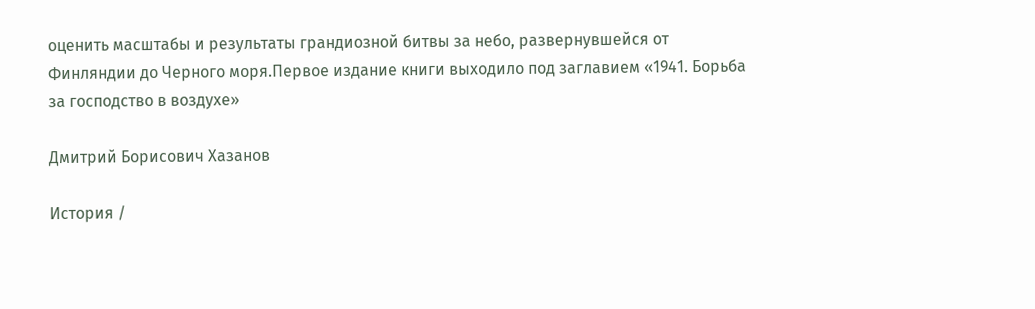оценить масштабы и результаты грандиозной битвы за небо, развернувшейся от Финляндии до Черного моря.Первое издание книги выходило под заглавием «1941. Борьба за господство в воздухе»

Дмитрий Борисович Хазанов

История /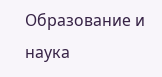Образование и наука